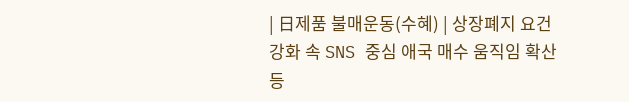| 日제품 불매운동(수혜) | 상장폐지 요건강화 속 SNS 중심 애국 매수 움직임 확산 등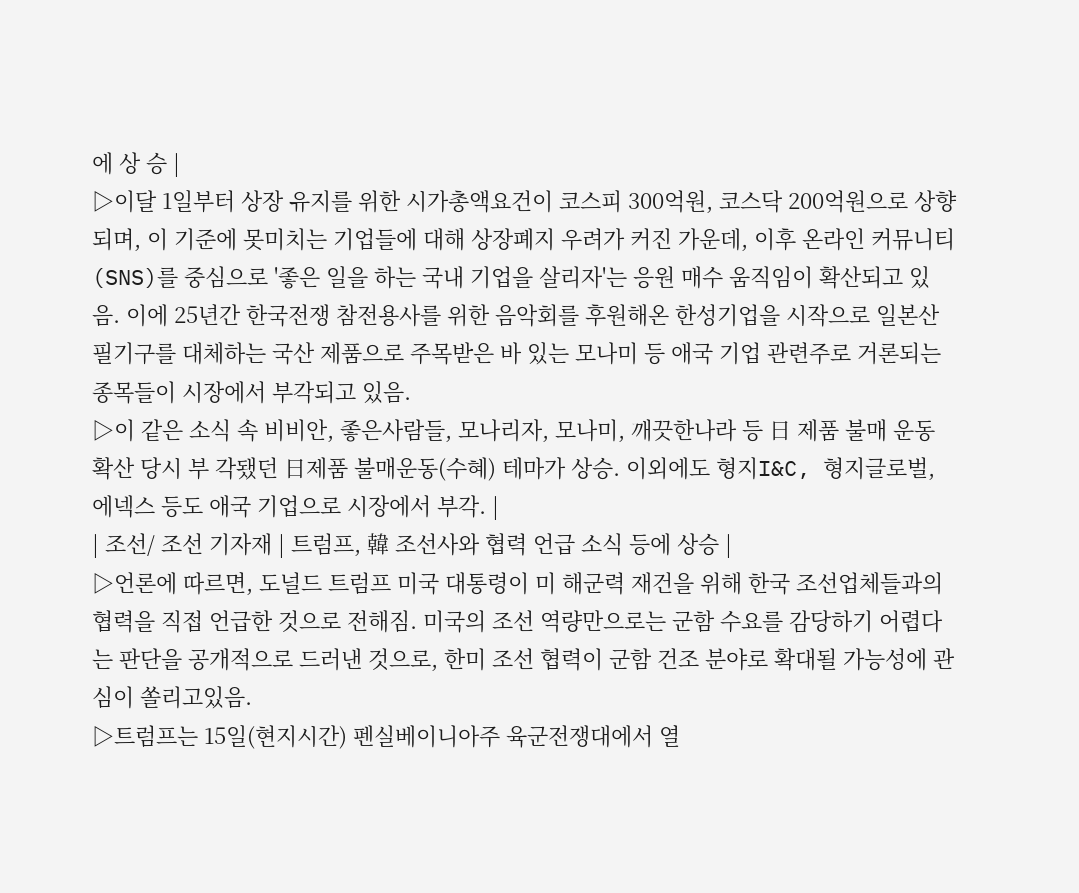에 상 승 |
▷이달 1일부터 상장 유지를 위한 시가총액요건이 코스피 300억원, 코스닥 200억원으로 상향되며, 이 기준에 못미치는 기업들에 대해 상장폐지 우려가 커진 가운데, 이후 온라인 커뮤니티(SNS)를 중심으로 '좋은 일을 하는 국내 기업을 살리자'는 응원 매수 움직임이 확산되고 있음. 이에 25년간 한국전쟁 참전용사를 위한 음악회를 후원해온 한성기업을 시작으로 일본산 필기구를 대체하는 국산 제품으로 주목받은 바 있는 모나미 등 애국 기업 관련주로 거론되는 종목들이 시장에서 부각되고 있음.
▷이 같은 소식 속 비비안, 좋은사람들, 모나리자, 모나미, 깨끗한나라 등 日 제품 불매 운동 확산 당시 부 각됐던 日제품 불매운동(수혜) 테마가 상승. 이외에도 형지I&C, 형지글로벌, 에넥스 등도 애국 기업으로 시장에서 부각. |
| 조선/ 조선 기자재 | 트럼프, 韓 조선사와 협력 언급 소식 등에 상승 |
▷언론에 따르면, 도널드 트럼프 미국 대통령이 미 해군력 재건을 위해 한국 조선업체들과의 협력을 직접 언급한 것으로 전해짐. 미국의 조선 역량만으로는 군함 수요를 감당하기 어렵다는 판단을 공개적으로 드러낸 것으로, 한미 조선 협력이 군함 건조 분야로 확대될 가능성에 관심이 쏠리고있음.
▷트럼프는 15일(현지시간) 펜실베이니아주 육군전쟁대에서 열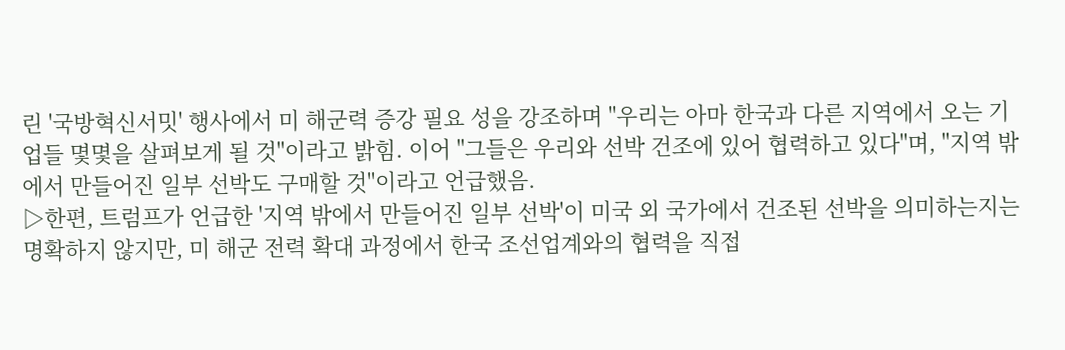린 '국방혁신서밋' 행사에서 미 해군력 증강 필요 성을 강조하며 "우리는 아마 한국과 다른 지역에서 오는 기업들 몇몇을 살펴보게 될 것"이라고 밝힘. 이어 "그들은 우리와 선박 건조에 있어 협력하고 있다"며, "지역 밖에서 만들어진 일부 선박도 구매할 것"이라고 언급했음.
▷한편, 트럼프가 언급한 '지역 밖에서 만들어진 일부 선박'이 미국 외 국가에서 건조된 선박을 의미하는지는 명확하지 않지만, 미 해군 전력 확대 과정에서 한국 조선업계와의 협력을 직접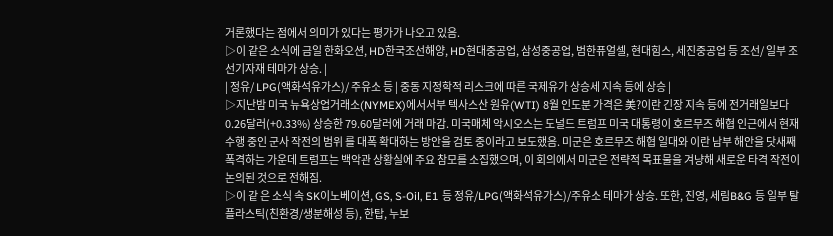거론했다는 점에서 의미가 있다는 평가가 나오고 있음.
▷이 같은 소식에 금일 한화오션, HD한국조선해양, HD현대중공업, 삼성중공업, 범한퓨얼셀, 현대힘스, 세진중공업 등 조선/ 일부 조선기자재 테마가 상승. |
| 정유/ LPG(액화석유가스)/ 주유소 등 | 중동 지정학적 리스크에 따른 국제유가 상승세 지속 등에 상승 |
▷지난밤 미국 뉴욕상업거래소(NYMEX)에서서부 텍사스산 원유(WTI) 8월 인도분 가격은 美?이란 긴장 지속 등에 전거래일보다 0.26달러(+0.33%) 상승한 79.60달러에 거래 마감. 미국매체 악시오스는 도널드 트럼프 미국 대통령이 호르무즈 해협 인근에서 현재 수행 중인 군사 작전의 범위 를 대폭 확대하는 방안을 검토 중이라고 보도했음. 미군은 호르무즈 해협 일대와 이란 남부 해안을 닷새째 폭격하는 가운데 트럼프는 백악관 상황실에 주요 참모를 소집했으며, 이 회의에서 미군은 전략적 목표물을 겨냥해 새로운 타격 작전이 논의된 것으로 전해짐.
▷이 같 은 소식 속 SK이노베이션, GS, S-Oil, E1 등 정유/LPG(액화석유가스)/주유소 테마가 상승. 또한, 진영, 세림B&G 등 일부 탈 플라스틱(친환경/생분해성 등), 한탑, 누보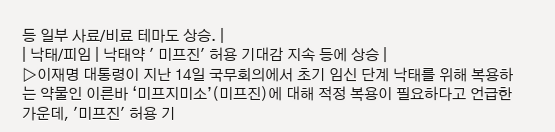등 일부 사료/비료 테마도 상승. |
| 낙태/피임 | 낙태약 ' 미프진' 허용 기대감 지속 등에 상승 |
▷이재명 대통령이 지난 14일 국무회의에서 초기 임신 단계 낙태를 위해 복용하는 약물인 이른바 ‘미프지미소’(미프진)에 대해 적정 복용이 필요하다고 언급한 가운데, '미프진' 허용 기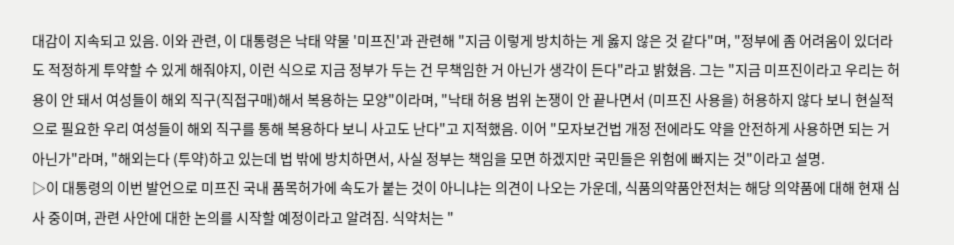대감이 지속되고 있음. 이와 관련, 이 대통령은 낙태 약물 '미프진'과 관련해 "지금 이렇게 방치하는 게 옳지 않은 것 같다"며, "정부에 좀 어려움이 있더라도 적정하게 투약할 수 있게 해줘야지, 이런 식으로 지금 정부가 두는 건 무책임한 거 아닌가 생각이 든다"라고 밝혔음. 그는 "지금 미프진이라고 우리는 허용이 안 돼서 여성들이 해외 직구(직접구매)해서 복용하는 모양"이라며, "낙태 허용 범위 논쟁이 안 끝나면서 (미프진 사용을) 허용하지 않다 보니 현실적으로 필요한 우리 여성들이 해외 직구를 통해 복용하다 보니 사고도 난다"고 지적했음. 이어 "모자보건법 개정 전에라도 약을 안전하게 사용하면 되는 거 아닌가"라며, "해외는다 (투약)하고 있는데 법 밖에 방치하면서, 사실 정부는 책임을 모면 하겠지만 국민들은 위험에 빠지는 것"이라고 설명.
▷이 대통령의 이번 발언으로 미프진 국내 품목허가에 속도가 붙는 것이 아니냐는 의견이 나오는 가운데, 식품의약품안전처는 해당 의약품에 대해 현재 심사 중이며, 관련 사안에 대한 논의를 시작할 예정이라고 알려짐. 식약처는 "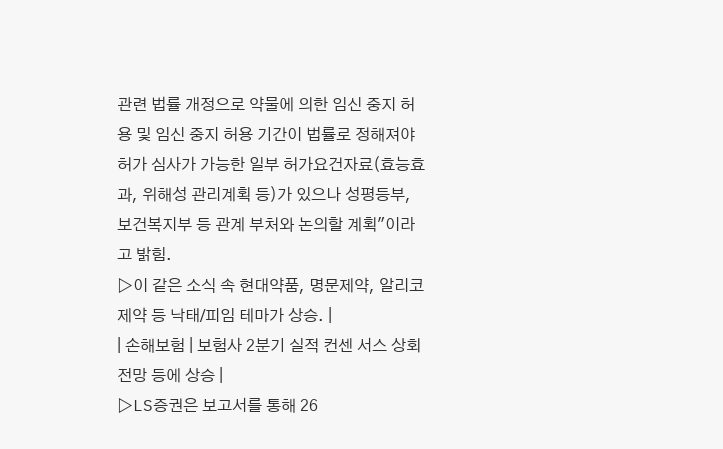관련 법률 개정으로 약물에 의한 임신 중지 허용 및 임신 중지 허용 기간이 법률로 정해져야 허가 심사가 가능한 일부 허가요건자료(효능효과, 위해성 관리계획 등)가 있으나 성평등부, 보건복지부 등 관계 부처와 논의할 계획"이라고 밝힘.
▷이 같은 소식 속 현대약품, 명문제약, 알리코제약 등 낙태/피임 테마가 상승. |
| 손해보험 | 보험사 2분기 실적 컨센 서스 상회 전망 등에 상승 |
▷LS증권은 보고서를 통해 26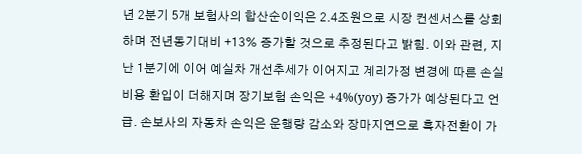년 2분기 5개 보험사의 합산순이익은 2.4조원으로 시장 컨센서스를 상회하며 전년동기대비 +13% 증가할 것으로 추정된다고 밝힘. 이와 관련, 지난 1분기에 이어 예실차 개선추세가 이어지고 계리가정 변경에 따른 손실비용 환입이 더해지며 장기보험 손익은 +4%(yoy) 증가가 예상된다고 언급. 손보사의 자동차 손익은 운행량 감소와 장마지연으로 흑자전환이 가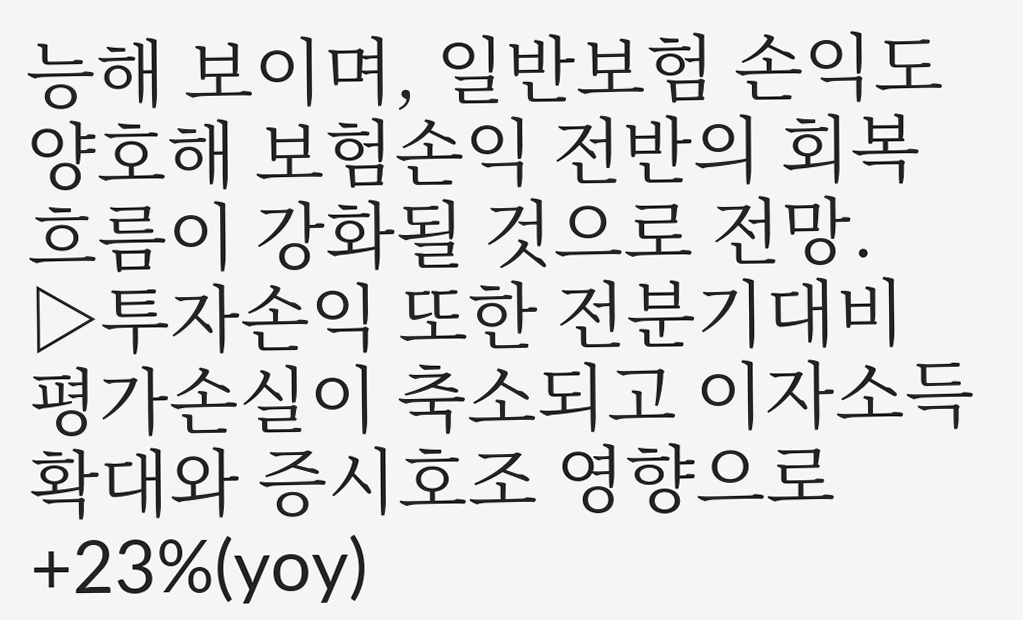능해 보이며, 일반보험 손익도 양호해 보험손익 전반의 회복흐름이 강화될 것으로 전망.
▷투자손익 또한 전분기대비 평가손실이 축소되고 이자소득 확대와 증시호조 영향으로 +23%(yoy)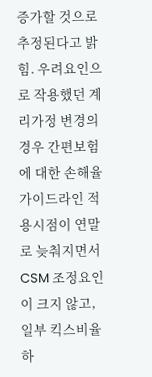증가할 것으로 추정된다고 밝힘. 우려요인으로 작용했던 계리가정 변경의 경우 간편보험에 대한 손해율 가이드라인 적용시점이 연말로 늦춰지면서 CSM 조정요인이 크지 않고, 일부 킥스비율 하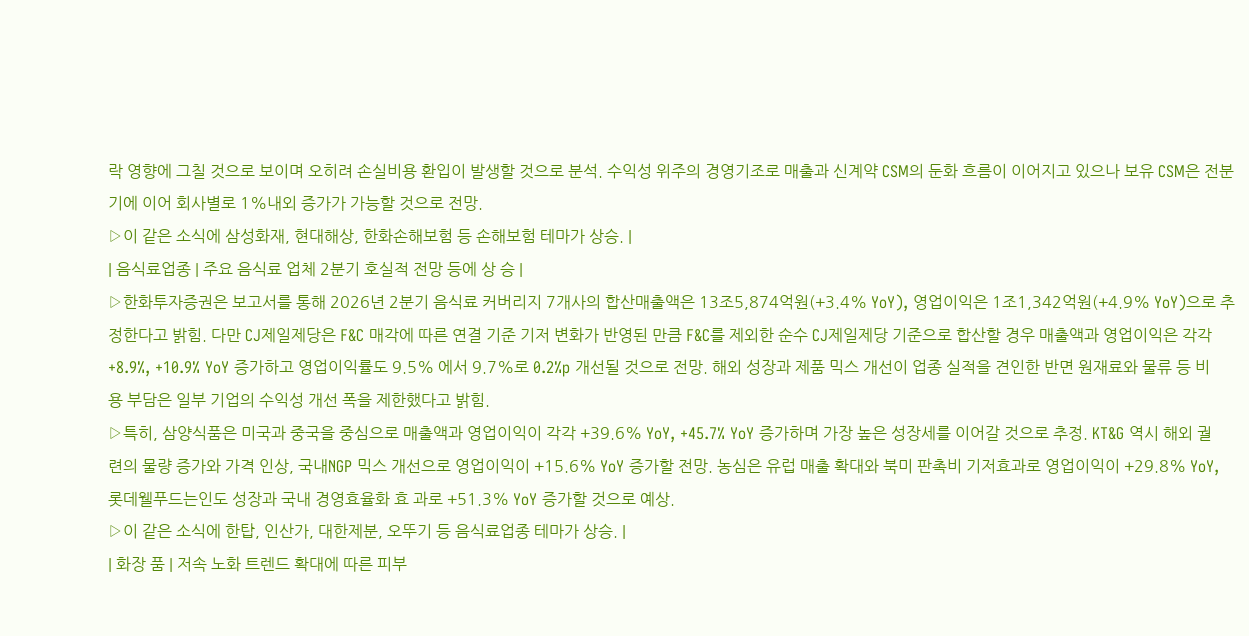락 영향에 그칠 것으로 보이며 오히려 손실비용 환입이 발생할 것으로 분석. 수익성 위주의 경영기조로 매출과 신계약 CSM의 둔화 흐름이 이어지고 있으나 보유 CSM은 전분기에 이어 회사별로 1%내외 증가가 가능할 것으로 전망.
▷이 같은 소식에 삼성화재, 현대해상, 한화손해보험 등 손해보험 테마가 상승. |
| 음식료업종 | 주요 음식료 업체 2분기 호실적 전망 등에 상 승 |
▷한화투자증권은 보고서를 통해 2026년 2분기 음식료 커버리지 7개사의 합산매출액은 13조5,874억원(+3.4% YoY), 영업이익은 1조1,342억원(+4.9% YoY)으로 추정한다고 밝힘. 다만 CJ제일제당은 F&C 매각에 따른 연결 기준 기저 변화가 반영된 만큼 F&C를 제외한 순수 CJ제일제당 기준으로 합산할 경우 매출액과 영업이익은 각각 +8.9%, +10.9% YoY 증가하고 영업이익률도 9.5% 에서 9.7%로 0.2%p 개선될 것으로 전망. 해외 성장과 제품 믹스 개선이 업종 실적을 견인한 반면 원재료와 물류 등 비용 부담은 일부 기업의 수익성 개선 폭을 제한했다고 밝힘.
▷특히, 삼양식품은 미국과 중국을 중심으로 매출액과 영업이익이 각각 +39.6% YoY, +45.7% YoY 증가하며 가장 높은 성장세를 이어갈 것으로 추정. KT&G 역시 해외 궐련의 물량 증가와 가격 인상, 국내NGP 믹스 개선으로 영업이익이 +15.6% YoY 증가할 전망. 농심은 유럽 매출 확대와 북미 판촉비 기저효과로 영업이익이 +29.8% YoY, 롯데웰푸드는인도 성장과 국내 경영효율화 효 과로 +51.3% YoY 증가할 것으로 예상.
▷이 같은 소식에 한탑, 인산가, 대한제분, 오뚜기 등 음식료업종 테마가 상승. |
| 화장 품 | 저속 노화 트렌드 확대에 따른 피부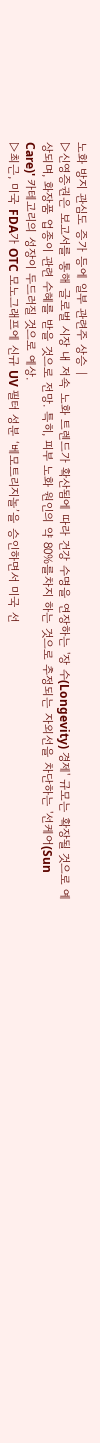노화 방지 관심도 증가 등에 일부 관련주 상승 |
▷신영증권은 보고서를 통해 글로벌 시장 내 저속 노화 트렌드가 확산됨에 따라 건강 수명을 연장하는 '장 수(Longevity) 경제' 규모는 확장될 것으로 예상되며, 화장품 업종이 관련 수혜를 받을 것으로 전망. 특히, 피부 노화 원인의 약 80%를차지 하는 것으로 추정되는 자외선을 차단하는 '선케어(Sun Care)' 카테고리의 성장이 두드러질 것으로 예상.
▷최근, 미국 FDA가 OTC 모노그래프에 신규 UV 필터 성분 ‘베모트리지놀’을 승인하면서 미국 선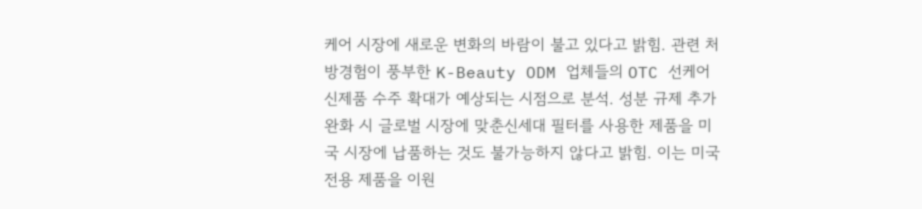케어 시장에 새로운 변화의 바람이 불고 있다고 밝힘. 관련 처방경험이 풍부한 K-Beauty ODM 업체들의 OTC 선케어 신제품 수주 확대가 예상되는 시점으로 분석. 성분 규제 추가 완화 시 글로벌 시장에 맞춘신세대 필터를 사용한 제품을 미국 시장에 납품하는 것도 불가능하지 않다고 밝힘. 이는 미국 전용 제품을 이원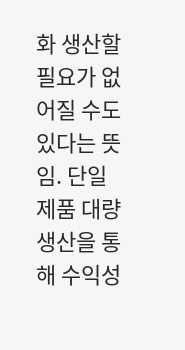화 생산할 필요가 없어질 수도 있다는 뜻임. 단일 제품 대량 생산을 통해 수익성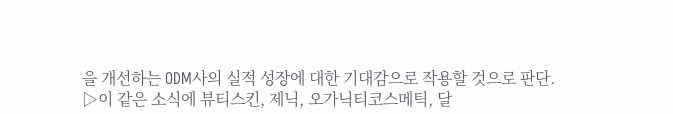을 개선하는 ODM사의 실적 성장에 대한 기대감으로 작용할 것으로 판단.
▷이 같은 소식에 뷰티스킨, 제닉, 오가닉티코스메틱, 달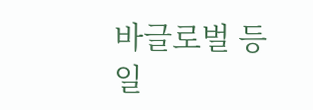바글로벌 등 일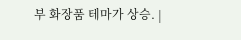부 화장품 테마가 상승. |